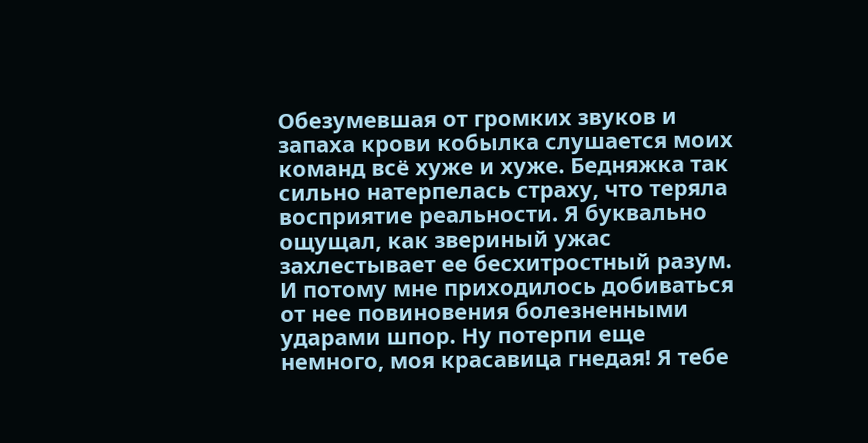Обезумевшая от громких звуков и запаха крови кобылка слушается моих команд всё хуже и хуже. Бедняжка так сильно натерпелась страху, что теряла восприятие реальности. Я буквально ощущал, как звериный ужас захлестывает ее бесхитростный разум. И потому мне приходилось добиваться от нее повиновения болезненными ударами шпор. Ну потерпи еще немного, моя красавица гнедая! Я тебе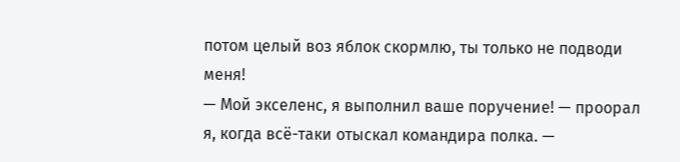потом целый воз яблок скормлю, ты только не подводи меня!
— Мой экселенс, я выполнил ваше поручение! — проорал я, когда всё-таки отыскал командира полка. —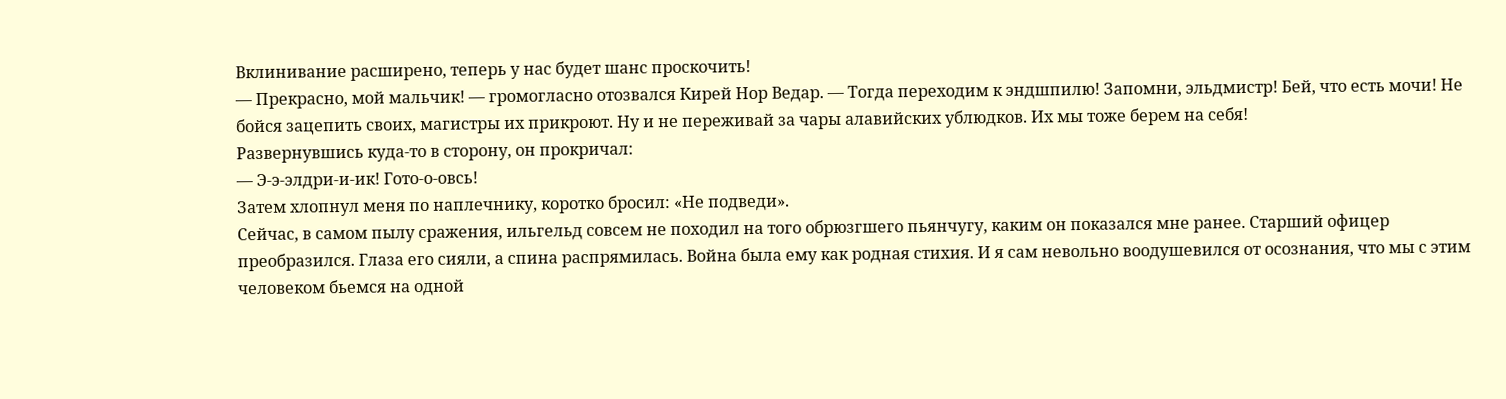Вклинивание расширено, теперь у нас будет шанс проскочить!
— Прекрасно, мой мальчик! — громогласно отозвался Кирей Нор Ведар. — Тогда переходим к эндшпилю! Запомни, эльдмистр! Бей, что есть мочи! Не бойся зацепить своих, магистры их прикроют. Ну и не переживай за чары алавийских ублюдков. Их мы тоже берем на себя!
Развернувшись куда-то в сторону, он прокричал:
— Э-э-элдри-и-ик! Гото-о-овсь!
Затем хлопнул меня по наплечнику, коротко бросил: «Не подведи».
Сейчас, в самом пылу сражения, ильгельд совсем не походил на того обрюзгшего пьянчугу, каким он показался мне ранее. Старший офицер преобразился. Глаза его сияли, а спина распрямилась. Война была ему как родная стихия. И я сам невольно воодушевился от осознания, что мы с этим человеком бьемся на одной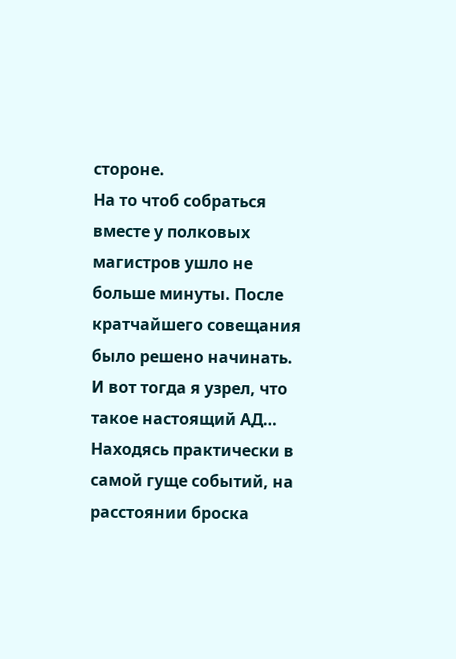стороне.
На то чтоб собраться вместе у полковых магистров ушло не больше минуты. После кратчайшего совещания было решено начинать. И вот тогда я узрел, что такое настоящий АД…
Находясь практически в самой гуще событий, на расстоянии броска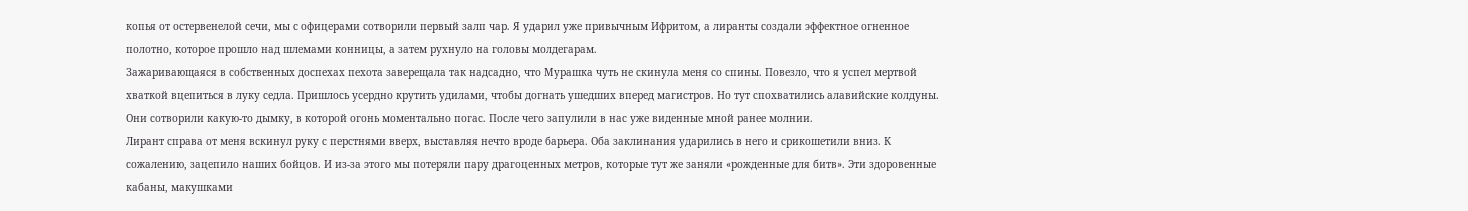копья от остервенелой сечи, мы с офицерами сотворили первый залп чар. Я ударил уже привычным Ифритом, а лиранты создали эффектное огненное полотно, которое прошло над шлемами конницы, а затем рухнуло на головы молдегарам.
Зажаривающаяся в собственных доспехах пехота заверещала так надсадно, что Мурашка чуть не скинула меня со спины. Повезло, что я успел мертвой хваткой вцепиться в луку седла. Пришлось усердно крутить удилами, чтобы догнать ушедших вперед магистров. Но тут спохватились алавийские колдуны. Они сотворили какую-то дымку, в которой огонь моментально погас. После чего запулили в нас уже виденные мной ранее молнии.
Лирант справа от меня вскинул руку с перстнями вверх, выставляя нечто вроде барьера. Оба заклинания ударились в него и срикошетили вниз. К сожалению, зацепило наших бойцов. И из-за этого мы потеряли пару драгоценных метров, которые тут же заняли «рожденные для битв». Эти здоровенные кабаны, макушками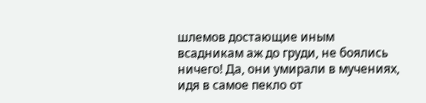шлемов достающие иным всадникам аж до груди, не боялись ничего! Да, они умирали в мучениях, идя в самое пекло от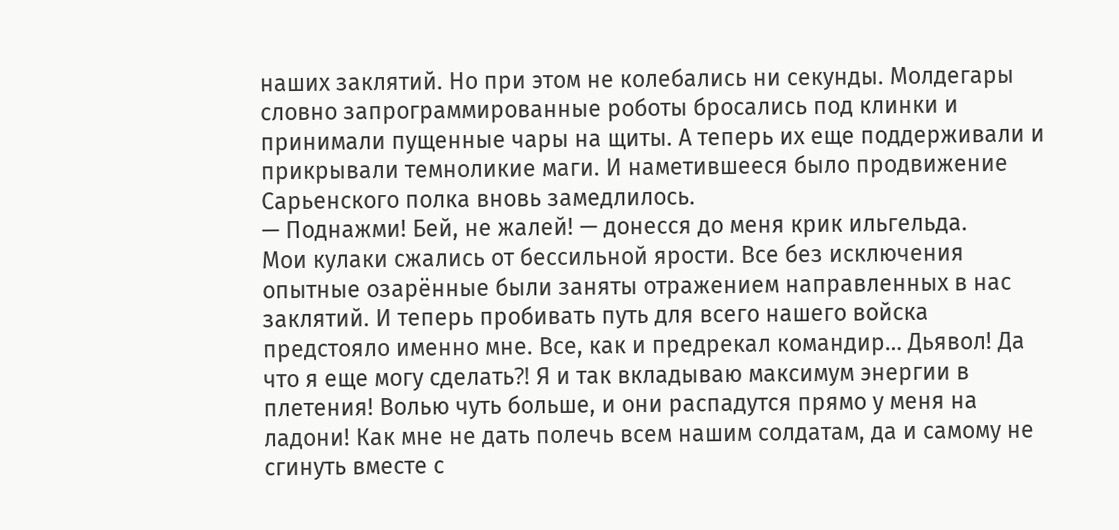наших заклятий. Но при этом не колебались ни секунды. Молдегары словно запрограммированные роботы бросались под клинки и принимали пущенные чары на щиты. А теперь их еще поддерживали и прикрывали темноликие маги. И наметившееся было продвижение Сарьенского полка вновь замедлилось.
— Поднажми! Бей, не жалей! — донесся до меня крик ильгельда.
Мои кулаки сжались от бессильной ярости. Все без исключения опытные озарённые были заняты отражением направленных в нас заклятий. И теперь пробивать путь для всего нашего войска предстояло именно мне. Все, как и предрекал командир… Дьявол! Да что я еще могу сделать⁈ Я и так вкладываю максимум энергии в плетения! Волью чуть больше, и они распадутся прямо у меня на ладони! Как мне не дать полечь всем нашим солдатам, да и самому не сгинуть вместе с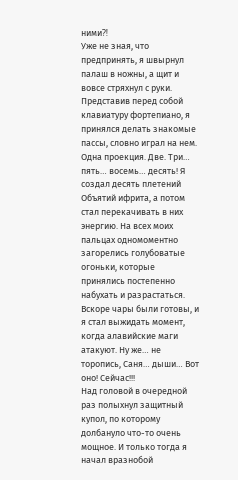ними⁈
Уже не зная, что предпринять, я швырнул палаш в ножны, а щит и вовсе стряхнул с руки. Представив перед собой клавиатуру фортепиано, я принялся делать знакомые пассы, словно играл на нем. Одна проекция. Две. Три… пять… восемь… десять! Я создал десять плетений Объятий ифрита, а потом стал перекачивать в них энергию. На всех моих пальцах одномоментно загорелись голубоватые огоньки, которые принялись постепенно набухать и разрастаться. Вскоре чары были готовы, и я стал выжидать момент, когда алавийские маги атакуют. Ну же… не торопись, Саня… дыши… Вот оно! Сейчас!!!
Над головой в очередной раз полыхнул защитный купол, по которому долбануло что-то очень мощное. И только тогда я начал вразнобой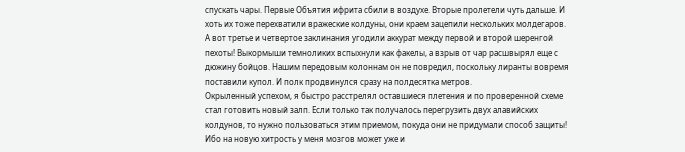спускать чары. Первые Объятия ифрита сбили в воздухе. Вторые пролетели чуть дальше. И хоть их тоже перехватили вражеские колдуны, они краем зацепили нескольких молдегаров. А вот третье и четвертое заклинания угодили аккурат между первой и второй шеренгой пехоты! Выкормыши темноликих вспыхнули как факелы, а взрыв от чар расшвырял еще с дюжину бойцов. Нашим передовым колоннам он не повредил, поскольку лиранты вовремя поставили купол. И полк продвинулся сразу на полдесятка метров.
Окрыленный успехом, я быстро расстрелял оставшиеся плетения и по проверенной схеме стал готовить новый залп. Если только так получалось перегрузить двух алавийских колдунов, то нужно пользоваться этим приемом, покуда они не придумали способ защиты! Ибо на новую хитрость у меня мозгов может уже и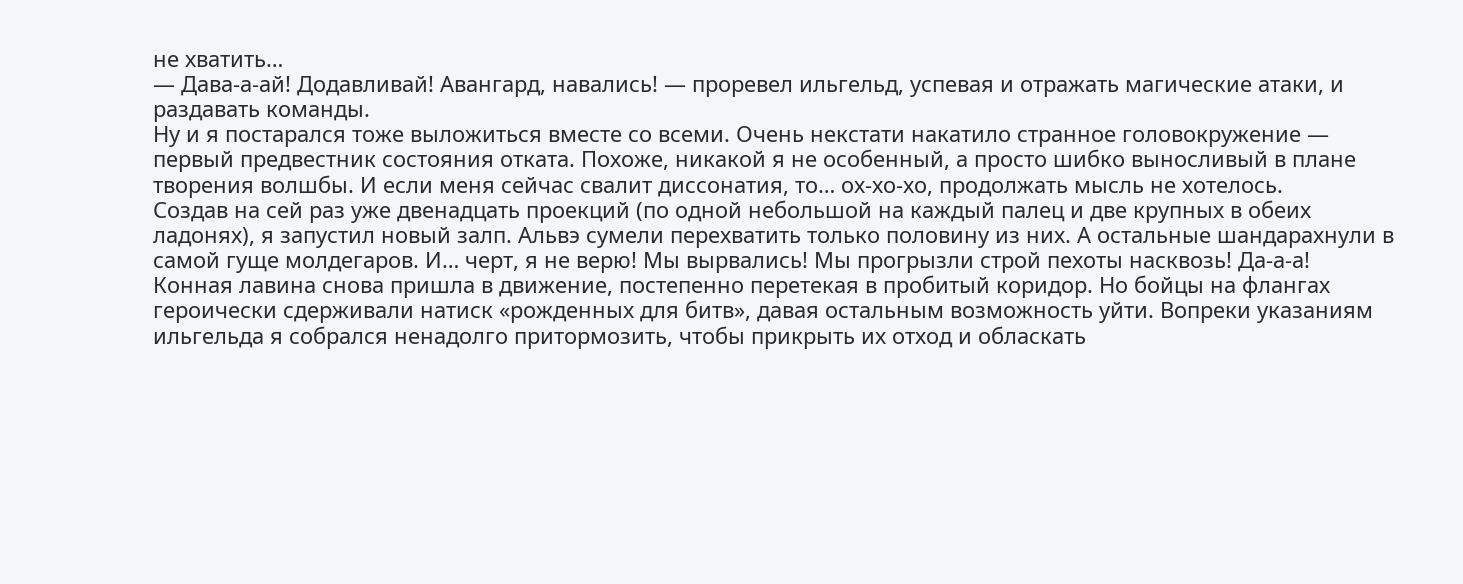не хватить…
— Дава-а-ай! Додавливай! Авангард, навались! — проревел ильгельд, успевая и отражать магические атаки, и раздавать команды.
Ну и я постарался тоже выложиться вместе со всеми. Очень некстати накатило странное головокружение — первый предвестник состояния отката. Похоже, никакой я не особенный, а просто шибко выносливый в плане творения волшбы. И если меня сейчас свалит диссонатия, то… ох-хо-хо, продолжать мысль не хотелось.
Создав на сей раз уже двенадцать проекций (по одной небольшой на каждый палец и две крупных в обеих ладонях), я запустил новый залп. Альвэ сумели перехватить только половину из них. А остальные шандарахнули в самой гуще молдегаров. И… черт, я не верю! Мы вырвались! Мы прогрызли строй пехоты насквозь! Да-а-а!
Конная лавина снова пришла в движение, постепенно перетекая в пробитый коридор. Но бойцы на флангах героически сдерживали натиск «рожденных для битв», давая остальным возможность уйти. Вопреки указаниям ильгельда я собрался ненадолго притормозить, чтобы прикрыть их отход и обласкать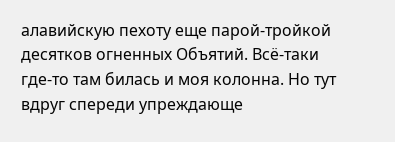алавийскую пехоту еще парой-тройкой десятков огненных Объятий. Всё-таки где-то там билась и моя колонна. Но тут вдруг спереди упреждающе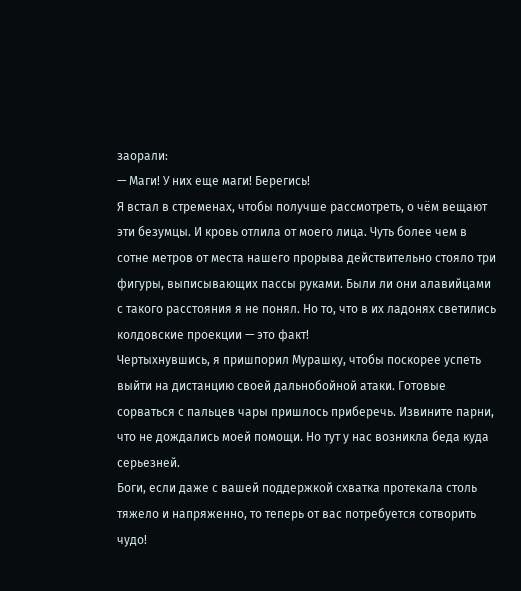заорали:
— Маги! У них еще маги! Берегись!
Я встал в стременах, чтобы получше рассмотреть, о чём вещают эти безумцы. И кровь отлила от моего лица. Чуть более чем в сотне метров от места нашего прорыва действительно стояло три фигуры, выписывающих пассы руками. Были ли они алавийцами с такого расстояния я не понял. Но то, что в их ладонях светились колдовские проекции — это факт!
Чертыхнувшись, я пришпорил Мурашку, чтобы поскорее успеть выйти на дистанцию своей дальнобойной атаки. Готовые сорваться с пальцев чары пришлось приберечь. Извините парни, что не дождались моей помощи. Но тут у нас возникла беда куда серьезней.
Боги, если даже с вашей поддержкой схватка протекала столь тяжело и напряженно, то теперь от вас потребуется сотворить чудо!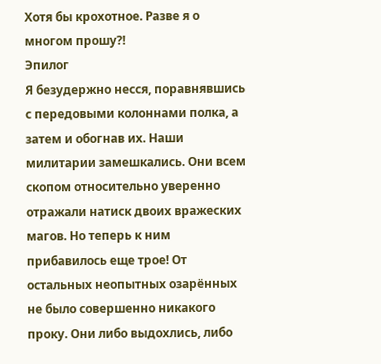Хотя бы крохотное. Разве я о многом прошу⁈
Эпилог
Я безудержно несся, поравнявшись с передовыми колоннами полка, а затем и обогнав их. Наши милитарии замешкались. Они всем скопом относительно уверенно отражали натиск двоих вражеских магов. Но теперь к ним прибавилось еще трое! От остальных неопытных озарённых не было совершенно никакого проку. Они либо выдохлись, либо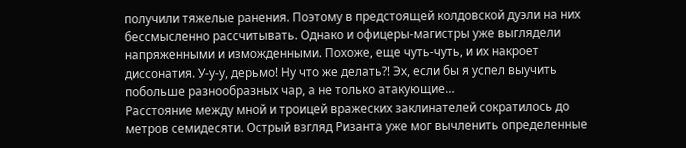получили тяжелые ранения. Поэтому в предстоящей колдовской дуэли на них бессмысленно рассчитывать. Однако и офицеры-магистры уже выглядели напряженными и изможденными. Похоже, еще чуть-чуть, и их накроет диссонатия. У-у-у, дерьмо! Ну что же делать⁈ Эх, если бы я успел выучить побольше разнообразных чар, а не только атакующие…
Расстояние между мной и троицей вражеских заклинателей сократилось до метров семидесяти. Острый взгляд Ризанта уже мог вычленить определенные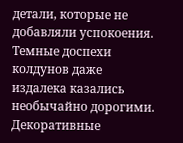детали, которые не добавляли успокоения. Темные доспехи колдунов даже издалека казались необычайно дорогими. Декоративные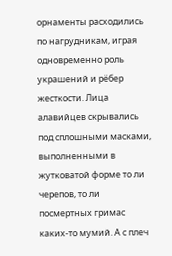орнаменты расходились по нагрудникам, играя одновременно роль украшений и рёбер жесткости. Лица алавийцев скрывались под сплошными масками, выполненными в жутковатой форме то ли черепов, то ли посмертных гримас каких-то мумий. А с плеч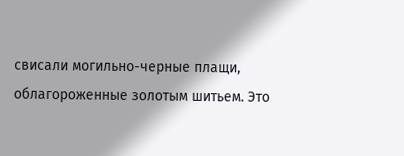свисали могильно-черные плащи, облагороженные золотым шитьем. Это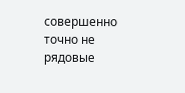совершенно точно не рядовые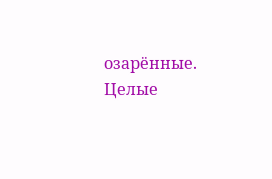озарённые. Целые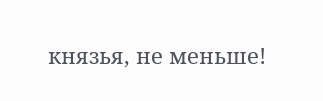князья, не меньше!